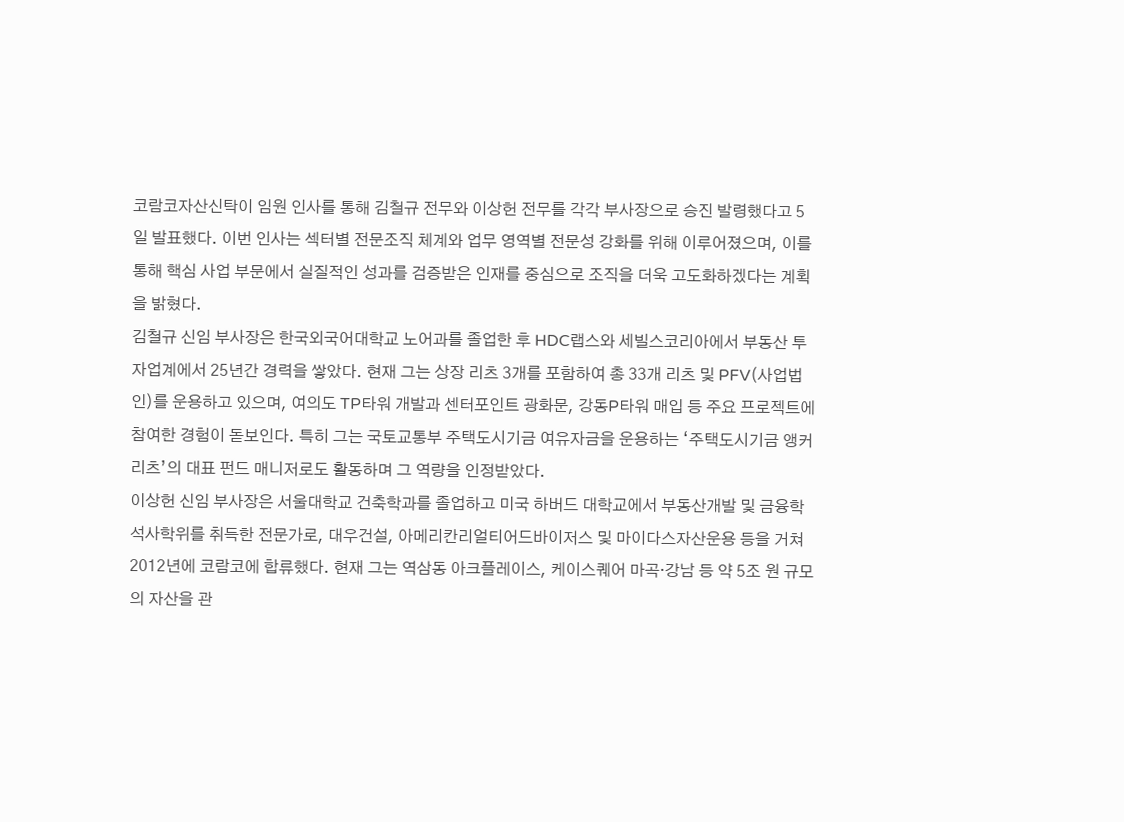코람코자산신탁이 임원 인사를 통해 김철규 전무와 이상헌 전무를 각각 부사장으로 승진 발령했다고 5일 발표했다. 이번 인사는 섹터별 전문조직 체계와 업무 영역별 전문성 강화를 위해 이루어졌으며, 이를 통해 핵심 사업 부문에서 실질적인 성과를 검증받은 인재를 중심으로 조직을 더욱 고도화하겠다는 계획을 밝혔다.
김철규 신임 부사장은 한국외국어대학교 노어과를 졸업한 후 HDC랩스와 세빌스코리아에서 부동산 투자업계에서 25년간 경력을 쌓았다. 현재 그는 상장 리츠 3개를 포함하여 총 33개 리츠 및 PFV(사업법인)를 운용하고 있으며, 여의도 TP타워 개발과 센터포인트 광화문, 강동P타워 매입 등 주요 프로젝트에 참여한 경험이 돋보인다. 특히 그는 국토교통부 주택도시기금 여유자금을 운용하는 ‘주택도시기금 앵커리츠’의 대표 펀드 매니저로도 활동하며 그 역량을 인정받았다.
이상헌 신임 부사장은 서울대학교 건축학과를 졸업하고 미국 하버드 대학교에서 부동산개발 및 금융학 석사학위를 취득한 전문가로, 대우건설, 아메리칸리얼티어드바이저스 및 마이다스자산운용 등을 거쳐 2012년에 코람코에 합류했다. 현재 그는 역삼동 아크플레이스, 케이스퀘어 마곡·강남 등 약 5조 원 규모의 자산을 관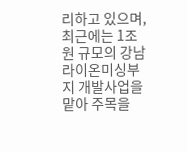리하고 있으며, 최근에는 1조 원 규모의 강남 라이온미싱부지 개발사업을 맡아 주목을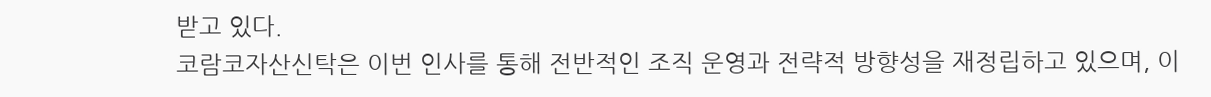받고 있다.
코람코자산신탁은 이번 인사를 통해 전반적인 조직 운영과 전략적 방향성을 재정립하고 있으며, 이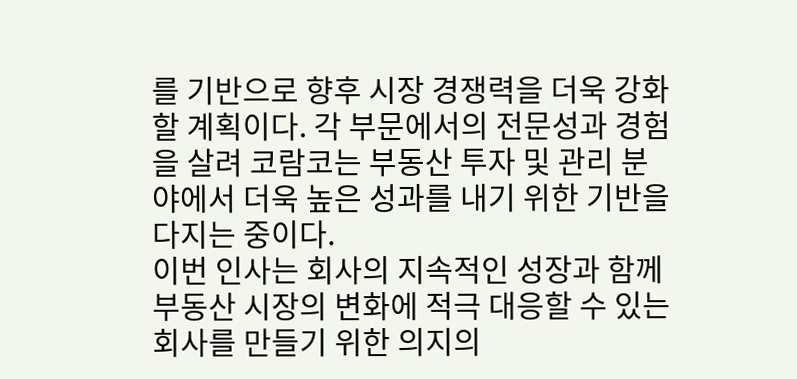를 기반으로 향후 시장 경쟁력을 더욱 강화할 계획이다. 각 부문에서의 전문성과 경험을 살려 코람코는 부동산 투자 및 관리 분야에서 더욱 높은 성과를 내기 위한 기반을 다지는 중이다.
이번 인사는 회사의 지속적인 성장과 함께 부동산 시장의 변화에 적극 대응할 수 있는 회사를 만들기 위한 의지의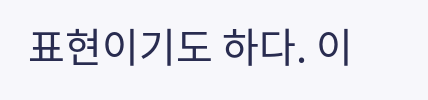표현이기도 하다. 이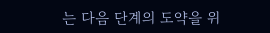는 다음 단계의 도약을 위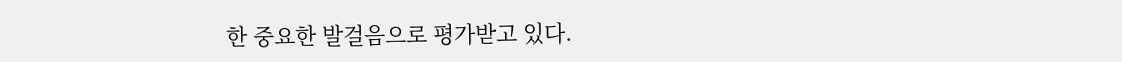한 중요한 발걸음으로 평가받고 있다.